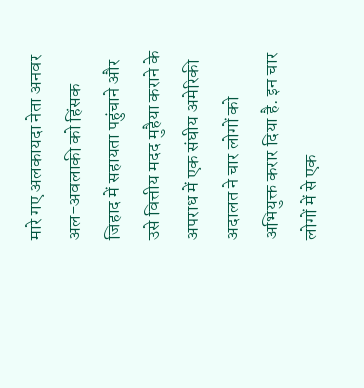मारे गए अलकायदा नेता अनवर अल-अवलाकी को हिंसक जिहाद में सहायता पहुंचाने और उसे वित्तीय मदद मुहैया कराने के अपराध में एक संघीय अमेरिकी अदालत ने चार लोगों को अभियुक्त करार दिया है. इन चार लोगों में से एक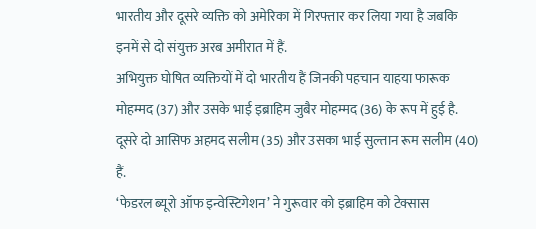भारतीय और दूसरे व्यक्ति को अमेरिका में गिरफ्तार कर लिया गया है जबकि इनमें से दो संयुक्त अरब अमीरात में हैं.
अभियुक्त घोषित व्यक्तियों में दो भारतीय हैं जिनकी पहचान याहया फारूक मोहम्मद (37) और उसके भाई इब्राहिम जुबैर मोहम्मद (36) के रूप में हुई है. दूसरे दो आसिफ अहमद सलीम (35) और उसका भाई सुल्तान रूम सलीम (40) हैं.
‘फेडरल ब्यूरो ऑफ इन्वेस्टिगेशन’ ने गुरूवार को इब्राहिम को टेक्सास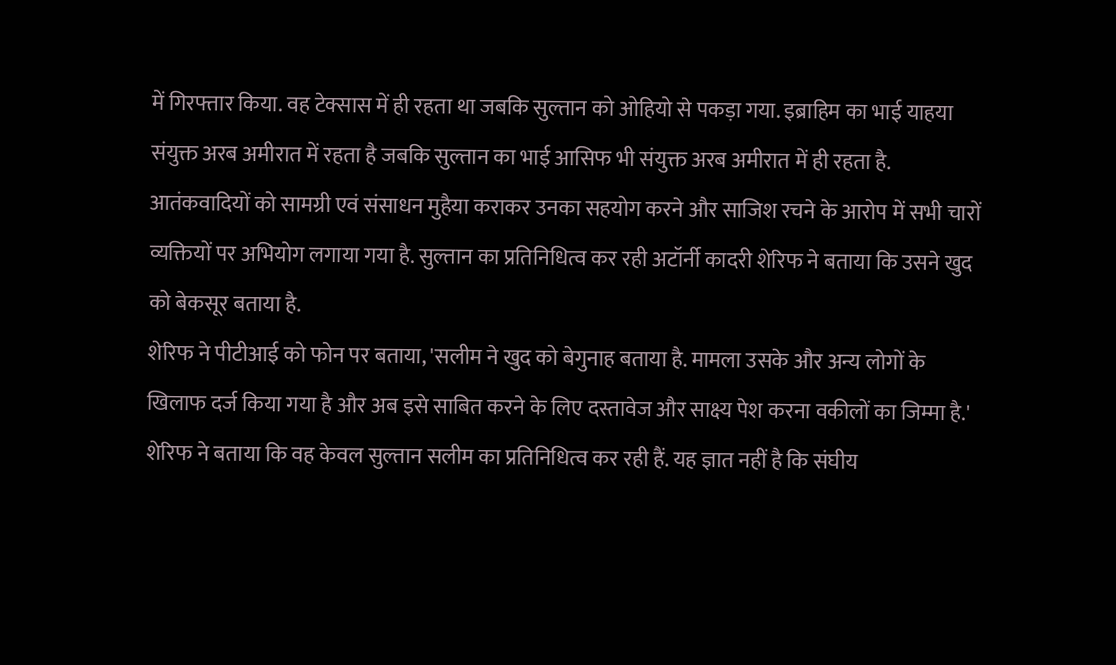में गिरफ्तार किया. वह टेक्सास में ही रहता था जबकि सुल्तान को ओहियो से पकड़ा गया. इब्राहिम का भाई याहया संयुक्त अरब अमीरात में रहता है जबकि सुल्तान का भाई आसिफ भी संयुक्त अरब अमीरात में ही रहता है.
आतंकवादियों को सामग्री एवं संसाधन मुहैया कराकर उनका सहयोग करने और साजिश रचने के आरोप में सभी चारों व्यक्तियों पर अभियोग लगाया गया है. सुल्तान का प्रतिनिधित्व कर रही अटॉर्नी कादरी शेरिफ ने बताया कि उसने खुद को बेकसूर बताया है.
शेरिफ ने पीटीआई को फोन पर बताया, 'सलीम ने खुद को बेगुनाह बताया है. मामला उसके और अन्य लोगों के खिलाफ दर्ज किया गया है और अब इसे साबित करने के लिए दस्तावेज और साक्ष्य पेश करना वकीलों का जिम्मा है.'
शेरिफ ने बताया कि वह केवल सुल्तान सलीम का प्रतिनिधित्व कर रही हैं. यह ज्ञात नहीं है कि संघीय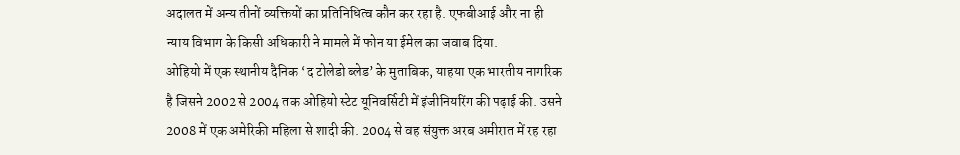अदालत में अन्य तीनों व्यक्तियों का प्रतिनिधित्व कौन कर रहा है. एफबीआई और ना ही न्याय विभाग के किसी अधिकारी ने मामले में फोन या ईमेल का जवाब दिया.
ओहियो में एक स्थानीय दैनिक ‘द टोलेडो ब्लेड’ के मुताबिक, याहया एक भारतीय नागरिक है जिसने 2002 से 2004 तक ओहियो स्टेट यूनिवर्सिटी में इंजीनियरिंग की पढ़ाई की. उसने 2008 में एक अमेरिकी महिला से शादी की. 2004 से वह संयुक्त अरब अमीरात में रह रहा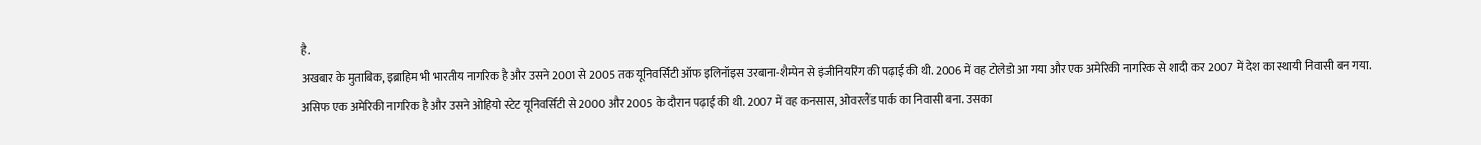है.
अखबार के मुताबिक, इब्राहिम भी भारतीय नागरिक है और उसने 2001 से 2005 तक यूनिवर्सिटी ऑफ इलिनॉइस उरबाना-शैम्पेन से इंजीनियरिंग की पढ़ाई की थी. 2006 में वह टोलेडो आ गया और एक अमेरिकी नागरिक से शादी कर 2007 में देश का स्थायी निवासी बन गया.
असिफ एक अमेरिकी नागरिक है और उसने ओहियो स्टेट यूनिवर्सिटी से 2000 और 2005 के दौरान पढ़ाई की थी. 2007 में वह कनसास, ओवरलैंड पार्क का निवासी बना. उसका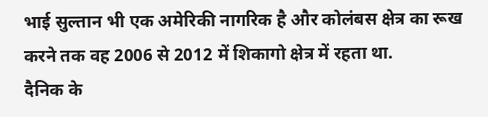भाई सुल्तान भी एक अमेरिकी नागरिक है और कोलंबस क्षेत्र का रूख करने तक वह 2006 से 2012 में शिकागो क्षेत्र में रहता था.
दैनिक के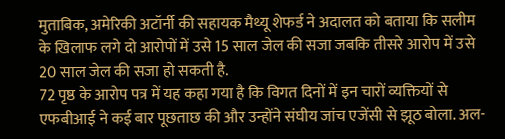मुताबिक, अमेरिकी अटॉर्नी की सहायक मैथ्यू शेफर्ड ने अदालत को बताया कि सलीम के खिलाफ लगे दो आरोपों में उसे 15 साल जेल की सजा जबकि तीसरे आरोप में उसे 20 साल जेल की सजा हो सकती है.
72 पृष्ठ के आरोप पत्र में यह कहा गया है कि विगत दिनों में इन चारों व्यक्तियों से एफबीआई ने कई बार पूछताछ की और उन्होंने संघीय जांच एजेंसी से झूठ बोला. अल-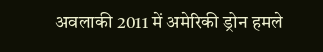अवलाकी 2011 में अमेरिकी ड्रोन हमले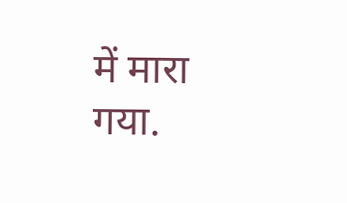में मारा गया.